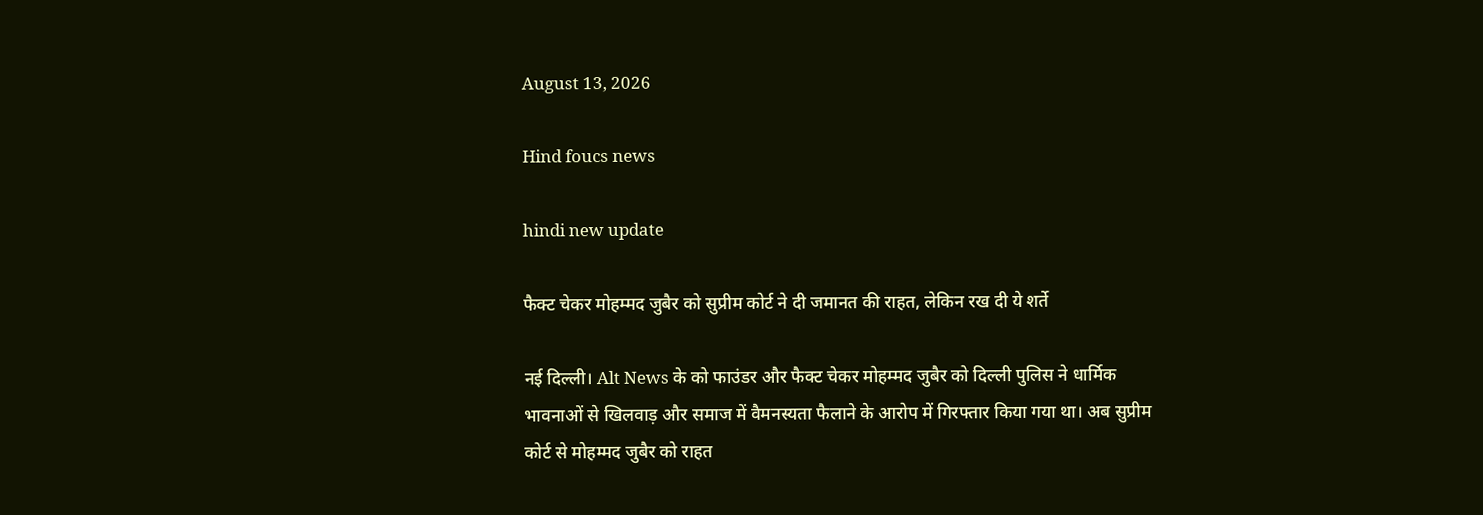August 13, 2026

Hind foucs news

hindi new update

फैक्ट चेकर मोहम्मद जुबैर को सुप्रीम कोर्ट ने दी जमानत की राहत, लेकिन रख दी ये शर्ते

नई दिल्ली। Alt News के को फाउंडर और फैक्ट चेकर मोहम्मद जुबैर को दिल्ली पुलिस ने धार्मिक भावनाओं से खिलवाड़ और समाज में वैमनस्यता फैलाने के आरोप में गिरफ्तार किया गया था। अब सुप्रीम कोर्ट से मोहम्मद जुबैर को राहत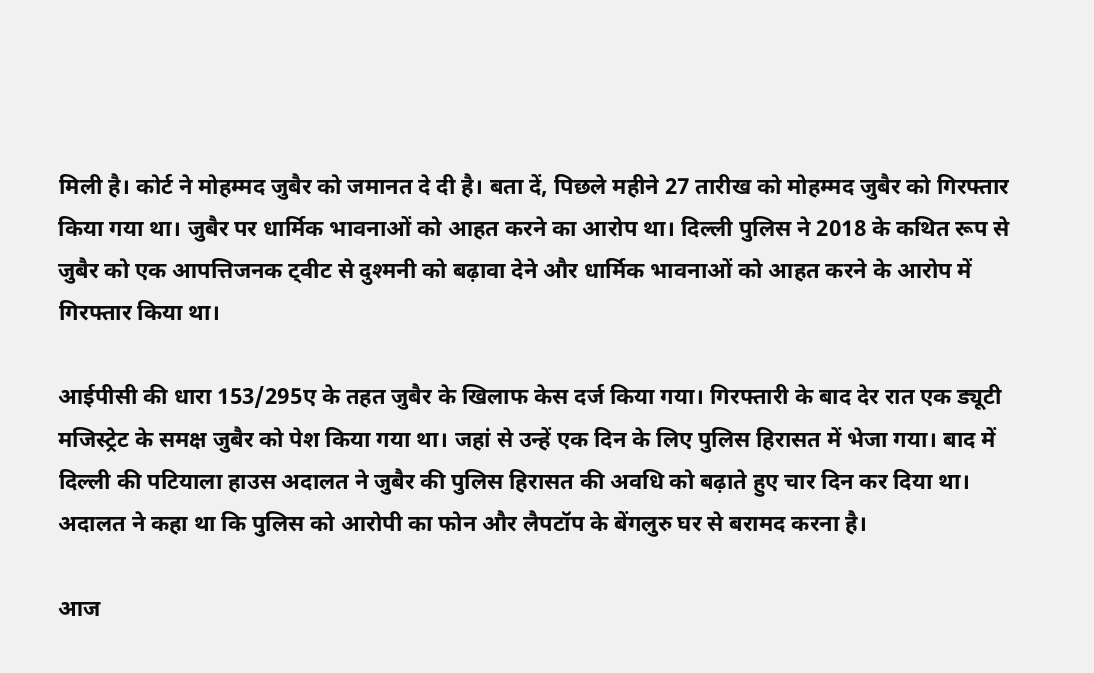मिली है। कोर्ट ने मोहम्मद जुबैर को जमानत दे दी है। बता दें, पिछले महीने 27 तारीख को मोहम्मद जुबैर को गिरफ्तार किया गया था। जुबैर पर धार्मिक भावनाओं को आहत करने का आरोप था। दिल्ली पुलिस ने 2018 के कथित रूप से जुबैर को एक आपत्तिजनक ट्वीट से दुश्मनी को बढ़ावा देने और धार्मिक भावनाओं को आहत करने के आरोप में गिरफ्तार किया था।

आईपीसी की धारा 153/295ए के तहत जुबैर के खिलाफ केस दर्ज किया गया। गिरफ्तारी के बाद देर रात एक ड्यूटी मजिस्ट्रेट के समक्ष जुबैर को पेश किया गया था। जहां से उन्हें एक दिन के लिए पुलिस हिरासत में भेजा गया। बाद में दिल्ली की पटियाला हाउस अदालत ने जुबैर की पुलिस हिरासत की अवधि को बढ़ाते हुए चार दिन कर दिया था। अदालत ने कहा था कि पुलिस को आरोपी का फोन और लैपटॉप के बेंगलुरु घर से बरामद करना है।

आज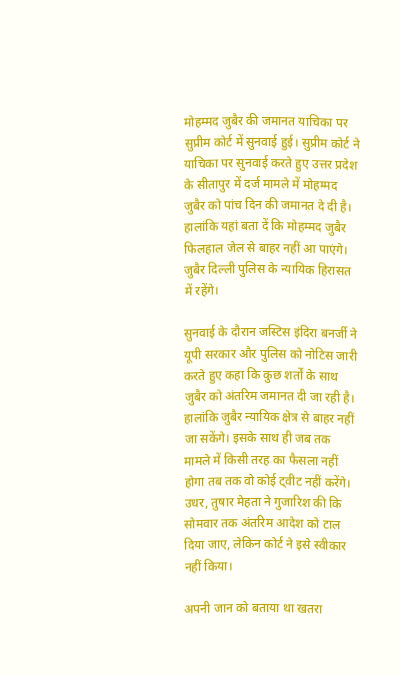मोहम्मद जुबैर की जमानत याचिका पर सुप्रीम कोर्ट में सुनवाई हुई। सुप्रीम कोर्ट ने याचिका पर सुनवाई करते हुए उत्तर प्रदेश के सीतापुर में दर्ज मामले में मोहम्मद जुबैर को पांच दिन की जमानत दे दी है। हालांकि यहां बता दें कि मोहम्मद जुबैर फिलहाल जेल से बाहर नहीं आ पाएंगे। जुबैर दिल्ली पुलिस के न्यायिक हिरासत में रहेंगे।

सुनवाई के दौरान जस्टिस इंदिरा बनर्जी ने यूपी सरकार और पुलिस को नोटिस जारी करते हुए कहा कि कुछ शर्तों के साथ जुबैर को अंतरिम जमानत दी जा रही है। हालांकि जुबैर न्यायिक क्षेत्र से बाहर नहीं जा सकेंगे। इसके साथ ही जब तक मामले में किसी तरह का फैसला नहीं होगा तब तक वो कोई ट्वीट नहीं करेंगे। उधर, तुषार मेहता ने गुजारिश की कि सोमवार तक अंतरिम आदेश को टाल दिया जाए, लेकिन कोर्ट ने इसे स्वीकार नहीं किया।

अपनी जान को बताया था खतरा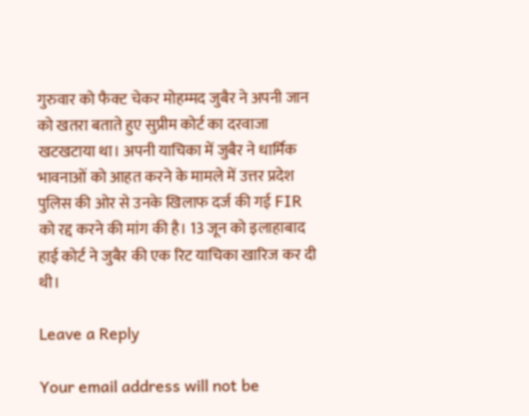गुरुवार को फैक्ट चेकर मोहम्मद जुबैर ने अपनी जान को खतरा बताते हुए सुप्रीम कोर्ट का दरवाजा खटखटाया था। अपनी याचिका में जुबैर ने धार्मिक भावनाओं को आहत करने के मामले में उत्तर प्रदेश पुलिस की ओर से उनके खिलाफ दर्ज की गई FIR को रद्द करने की मांग की है। 13 जून को इलाहाबाद हाई कोर्ट ने जुबैर की एक रिट याचिका खारिज कर दी थी।

Leave a Reply

Your email address will not be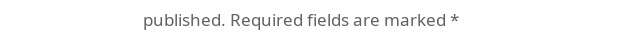published. Required fields are marked *